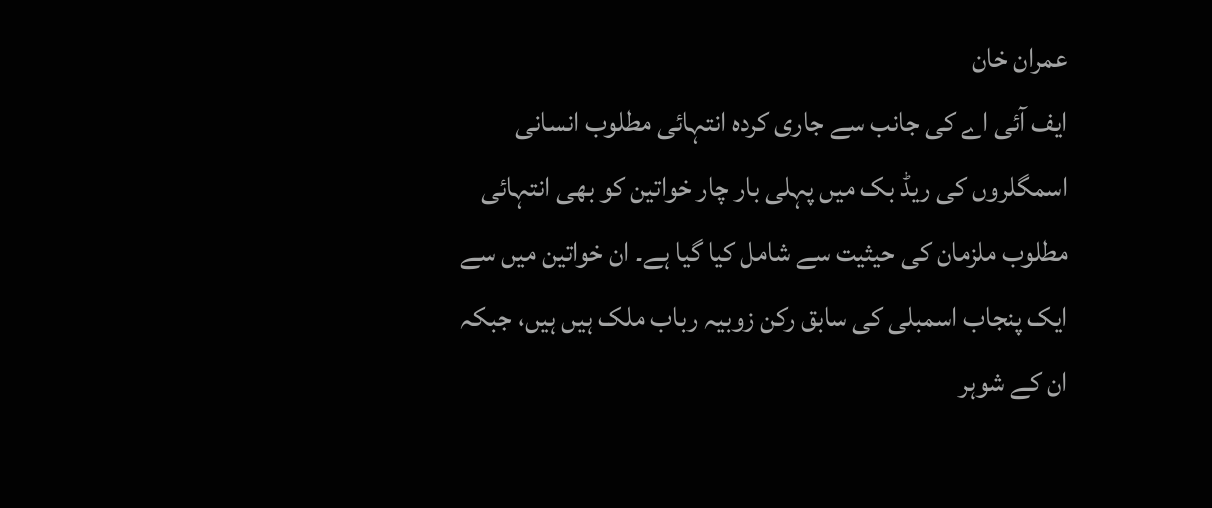عمران خان
ایف آئی اے کی جانب سے جاری کردہ انتہائی مطلوب انسانی اسمگلروں کی ریڈ بک میں پہلی بار چار خواتین کو بھی انتہائی مطلوب ملزمان کی حیثیت سے شامل کیا گیا ہے۔ ان خواتین میں سے ایک پنجاب اسمبلی کی سابق رکن زوبیہ رباب ملک ہیں ہیں، جبکہ ان کے شوہر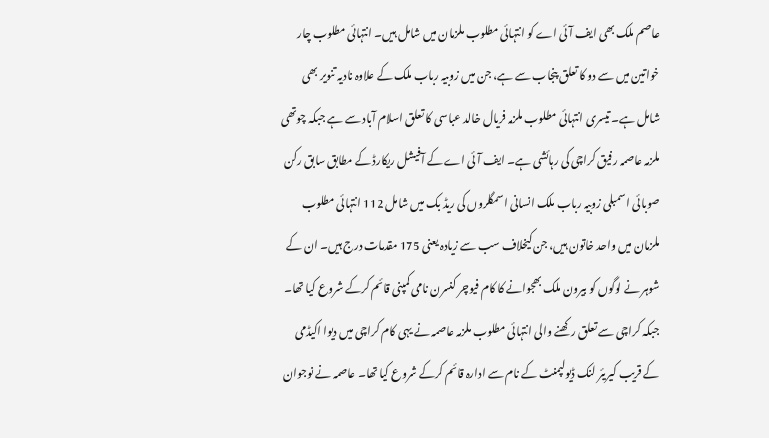عاصم ملک بھی ایف آئی اے کو انتہائی مطلوب ملزمان میں شامل ہیں۔ انتہائی مطلوب چار خواتین میں سے دو کا تعلق پنجاب سے ہے، جن میں زوبیہ رباب ملک کے علاوہ نادیہ تنویر بھی شامل ہے۔ تیسری انتہائی مطلوب ملزمہ فریال خالد عباسی کا تعلق اسلام آباد سے ہے جبکہ چوتھی ملزمہ عاصمہ رفیق کراچی کی رہائشی ہے۔ ایف آئی اے کے آفیشل ریکارڈ کے مطابق سابق رکن صوبائی اسمبلی زوبیہ رباب ملک انسانی اسمگلروں کی ریڈ بک میں شامل 112 انتہائی مطلوب ملزمان میں واحد خاتون ہیں، جن کیخلاف سب سے زیادہ یعنی 175 مقدمات درج ہیں۔ ان کے شوہر نے لوگوں کو بیرون ملک بھجوانے کا کام فیوچر کنسرن نامی کمپنی قائم کرکے شروع کیا تھا۔ جبکہ کراچی سے تعلق رکھنے والی انتہائی مطلوب ملزمہ عاصمہ نے یہی کام کراچی میں دیوا اکیڈمی کے قریب کیریئر لنک ڈیولپمنٹ کے نام سے ادارہ قائم کرکے شروع کیا تھا۔ عاصمہ نے نوجوان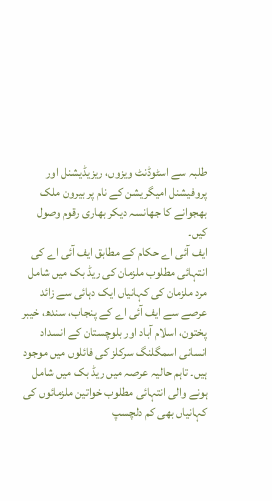طلبہ سے اسٹوڈنٹ ویزوں، ریزیڈیشنل اور پروفیشنل امیگریشن کے نام پر بیرون ملک بھجوانے کا جھانسہ دیکر بھاری رقوم وصول کیں۔
ایف آئی اے حکام کے مطابق ایف آئی اے کی انتہائی مطلوب ملزمان کی ریڈ بک میں شامل مرد ملزمان کی کہانیاں ایک دہائی سے زائد عرصے سے ایف آئی اے کے پنجاب، سندھ، خیبر پختون، اسلام آباد اور بلوچستان کے انسداد انسانی اسمگلنگ سرکلز کی فائلوں میں موجود ہیں۔ تاہم حالیہ عرصہ میں ریڈ بک میں شامل ہونے والی انتہائی مطلوب خواتین ملزمائوں کی کہانیاں بھی کم دلچسپ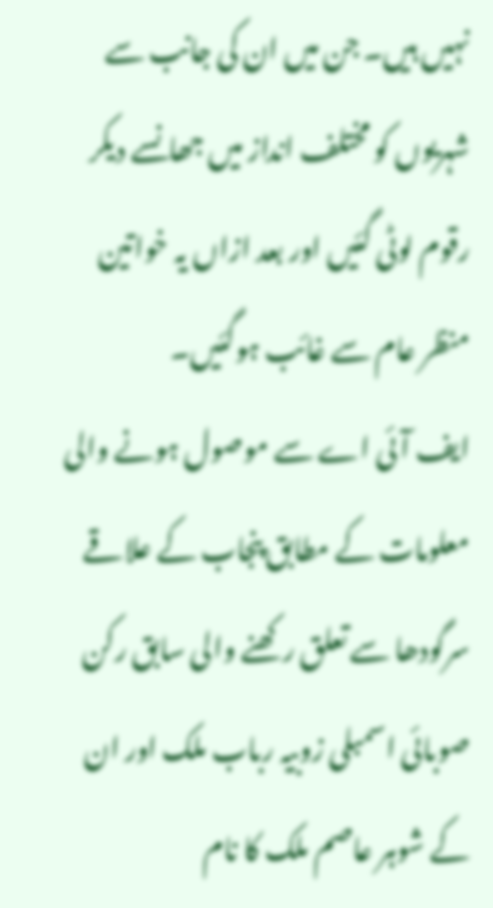نہیں ہیں۔ جن میں ان کی جانب سے شہریوں کو مختلف انداز میں جھانسے دیکر رقوم لوٹی گئیں اور بعد ازاں یہ خواتین منظر عام سے غائب ہوگئیں۔
ایف آئی اے سے موصول ہونے والی معلومات کے مطابق پنجاب کے علاقے سرگودھا سے تعلق رکھنے والی سابق رکن صوبائی اسمبلی زوبیہ رباب ملک اور ان کے شوہر عاصم ملک کا نام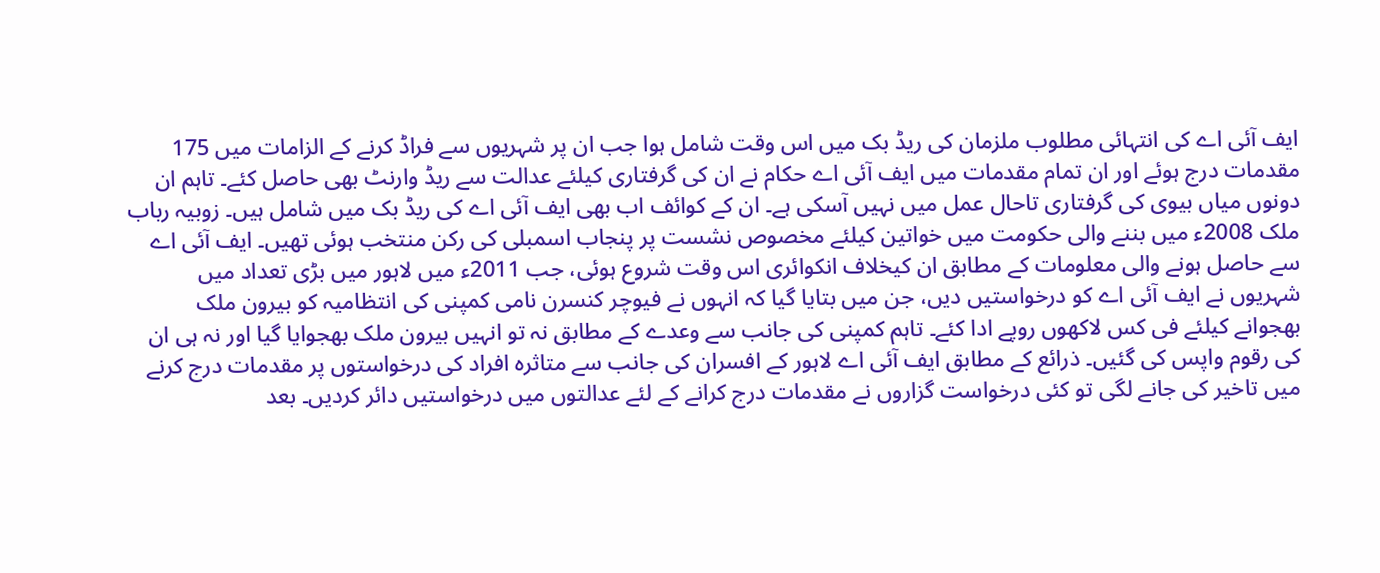ایف آئی اے کی انتہائی مطلوب ملزمان کی ریڈ بک میں اس وقت شامل ہوا جب ان پر شہریوں سے فراڈ کرنے کے الزامات میں 175 مقدمات درج ہوئے اور ان تمام مقدمات میں ایف آئی اے حکام نے ان کی گرفتاری کیلئے عدالت سے ریڈ وارنٹ بھی حاصل کئے۔ تاہم ان دونوں میاں بیوی کی گرفتاری تاحال عمل میں نہیں آسکی ہے۔ ان کے کوائف اب بھی ایف آئی اے کی ریڈ بک میں شامل ہیں۔ زوبیہ رباب ملک 2008ء میں بننے والی حکومت میں خواتین کیلئے مخصوص نشست پر پنجاب اسمبلی کی رکن منتخب ہوئی تھیں۔ ایف آئی اے سے حاصل ہونے والی معلومات کے مطابق ان کیخلاف انکوائری اس وقت شروع ہوئی، جب 2011ء میں لاہور میں بڑی تعداد میں شہریوں نے ایف آئی اے کو درخواستیں دیں، جن میں بتایا گیا کہ انہوں نے فیوچر کنسرن نامی کمپنی کی انتظامیہ کو بیرون ملک بھجوانے کیلئے فی کس لاکھوں روپے ادا کئے۔ تاہم کمپنی کی جانب سے وعدے کے مطابق نہ تو انہیں بیرون ملک بھجوایا گیا اور نہ ہی ان کی رقوم واپس کی گئیں۔ ذرائع کے مطابق ایف آئی اے لاہور کے افسران کی جانب سے متاثرہ افراد کی درخواستوں پر مقدمات درج کرنے میں تاخیر کی جانے لگی تو کئی درخواست گزاروں نے مقدمات درج کرانے کے لئے عدالتوں میں درخواستیں دائر کردیں۔ بعد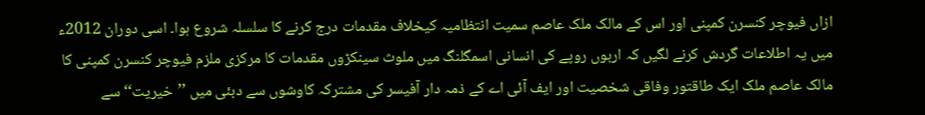ازاں فیوچر کنسرن کمپنی اور اس کے مالک ملک عاصم سمیت انتظامیہ کیخلاف مقدمات درج کرنے کا سلسلہ شروع ہوا۔ اسی دوران 2012ء میں یہ اطلاعات گردش کرنے لگیں کہ اربوں روپے کی انسانی اسمگلنگ میں ملوث سینکڑوں مقدمات کا مرکزی ملزم فیوچر کنسرن کمپنی کا مالک عاصم ملک ایک طاقتور وفاقی شخصیت اور ایف آئی اے کے ذمہ دار آفیسر کی مشترکہ کاوشوں سے دبئی میں ’’خیریت‘‘ سے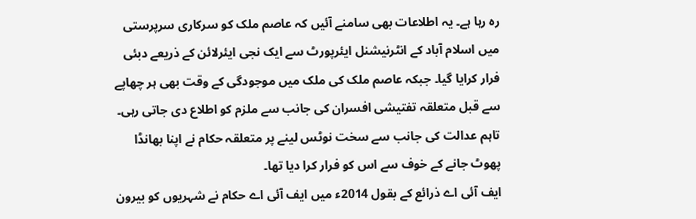رہ رہا ہے۔ یہ اطلاعات بھی سامنے آئیں کہ عاصم ملک کو سرکاری سرپرستی میں اسلام آباد کے انٹرنیشنل ایئرپورٹ سے ایک نجی ایئرلائن کے ذریعے دبئی فرار کرایا گیا۔ جبکہ عاصم ملک کی ملک میں موجودگی کے وقت بھی ہر چھاپے سے قبل متعلقہ تفتیشی افسران کی جانب سے ملزم کو اطلاع دی جاتی رہی۔ تاہم عدالت کی جانب سے سخت نوٹس لینے پر متعلقہ حکام نے اپنا بھانڈا پھوٹ جانے کے خوف سے اس کو فرار کرا دیا تھا۔
ایف آئی اے ذرائع کے بقول 2014ء میں ایف آئی اے حکام نے شہریوں کو بیرون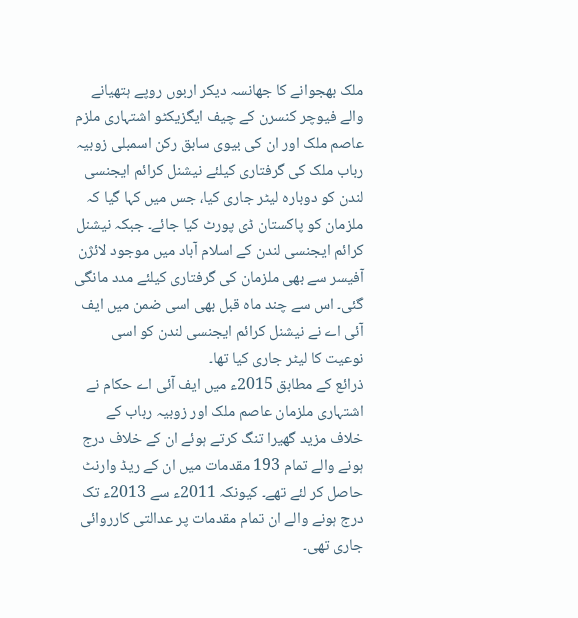ملک بھجوانے کا جھانسہ دیکر اربوں روپے ہتھیانے والے فیوچر کنسرن کے چیف ایگزیکٹو اشتہاری ملزم عاصم ملک اور ان کی بیوی سابق رکن اسمبلی زوبیہ رباب ملک کی گرفتاری کیلئے نیشنل کرائم ایجنسی لندن کو دوبارہ لیٹر جاری کیا، جس میں کہا گیا کہ ملزمان کو پاکستان ڈی پورٹ کیا جائے۔ جبکہ نیشنل کرائم ایجنسی لندن کے اسلام آباد میں موجود لائژن آفیسر سے بھی ملزمان کی گرفتاری کیلئے مدد مانگی گئی۔ اس سے چند ماہ قبل بھی اسی ضمن میں ایف آئی اے نے نیشنل کرائم ایجنسی لندن کو اسی نوعیت کا لیٹر جاری کیا تھا۔
ذرائع کے مطابق 2015ء میں ایف آئی اے حکام نے اشتہاری ملزمان عاصم ملک اور زوبیہ رباب کے خلاف مزید گھیرا تنگ کرتے ہوئے ان کے خلاف درج ہونے والے تمام 193 مقدمات میں ان کے ریڈ وارنٹ حاصل کر لئے تھے۔ کیونکہ 2011ء سے 2013ء تک درج ہونے والے ان تمام مقدمات پر عدالتی کارروائی جاری تھی۔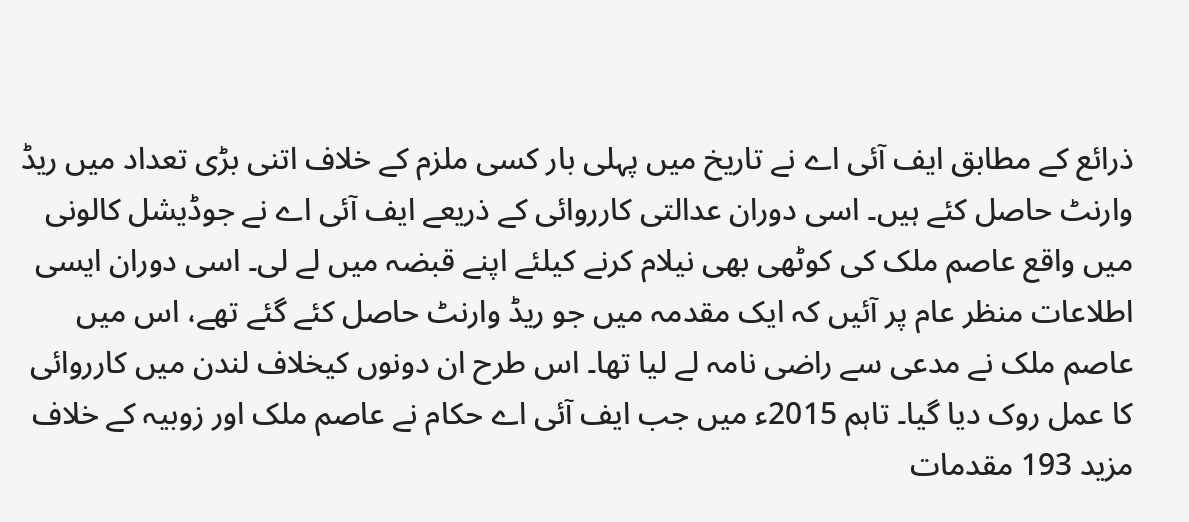ذرائع کے مطابق ایف آئی اے نے تاریخ میں پہلی بار کسی ملزم کے خلاف اتنی بڑی تعداد میں ریڈ وارنٹ حاصل کئے ہیں۔ اسی دوران عدالتی کارروائی کے ذریعے ایف آئی اے نے جوڈیشل کالونی میں واقع عاصم ملک کی کوٹھی بھی نیلام کرنے کیلئے اپنے قبضہ میں لے لی۔ اسی دوران ایسی اطلاعات منظر عام پر آئیں کہ ایک مقدمہ میں جو ریڈ وارنٹ حاصل کئے گئے تھے، اس میں عاصم ملک نے مدعی سے راضی نامہ لے لیا تھا۔ اس طرح ان دونوں کیخلاف لندن میں کارروائی کا عمل روک دیا گیا۔ تاہم 2015ء میں جب ایف آئی اے حکام نے عاصم ملک اور زوبیہ کے خلاف مزید 193 مقدمات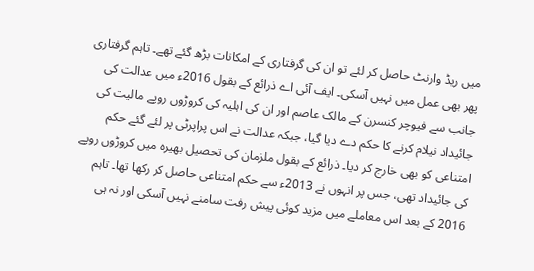میں ریڈ وارنٹ حاصل کر لئے تو ان کی گرفتاری کے امکانات بڑھ گئے تھے۔ تاہم گرفتاری پھر بھی عمل میں نہیں آسکی۔ ایف آئی اے ذرائع کے بقول 2016ء میں عدالت کی جانب سے فیوچر کنسرن کے مالک عاصم اور ان کی اہلیہ کی کروڑوں روپے مالیت کی جائیداد نیلام کرنے کا حکم دے دیا گیا، جبکہ عدالت نے اس پراپرٹی پر لئے گئے حکم امتناعی کو بھی خارج کر دیا۔ ذرائع کے بقول ملزمان کی تحصیل بھیرہ میں کروڑوں روپے کی جائیداد تھی، جس پر انہوں نے 2013ء سے حکم امتناعی حاصل کر رکھا تھا۔ تاہم 2016 کے بعد اس معاملے میں مزید کوئی پیش رفت سامنے نہیں آسکی اور نہ ہی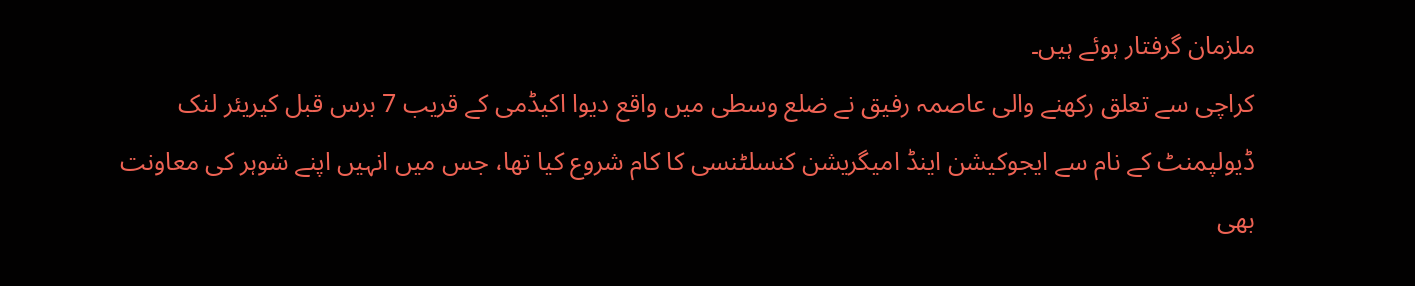ملزمان گرفتار ہوئے ہیں۔
کراچی سے تعلق رکھنے والی عاصمہ رفیق نے ضلع وسطی میں واقع دیوا اکیڈمی کے قریب 7 برس قبل کیریئر لنک ڈیولپمنٹ کے نام سے ایجوکیشن اینڈ امیگریشن کنسلٹنسی کا کام شروع کیا تھا، جس میں انہیں اپنے شوہر کی معاونت بھی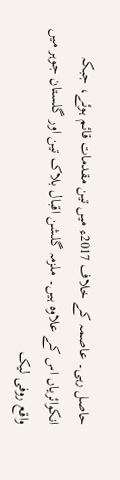حاصل رہی۔ عاصمہ کے خلاف 2017ء میں تین مقدمات قائم ہوئے، جبکہ انکوائریاں اس کے علاوہ ہیں۔ ملزمہ گلشن اقبال بلاک تین اور گلستان جوہر میں واقع روفی لیک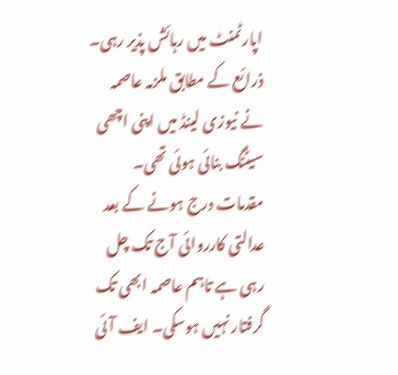اپارٹمنٹ میں رہائش پذیر رہی۔ ذرائع کے مطابق ملزمہ عاصمہ نے نیوزی لینڈ میں اپنی اچھی سیٹنگ بنائی ہوئی تھی۔ مقدمات درج ہونے کے بعد عدالتی کارروائی آج تک چل رہی ہے تاہم عاصمہ ابھی تک گرفتار نہیں ہوسکی۔ ایف آئی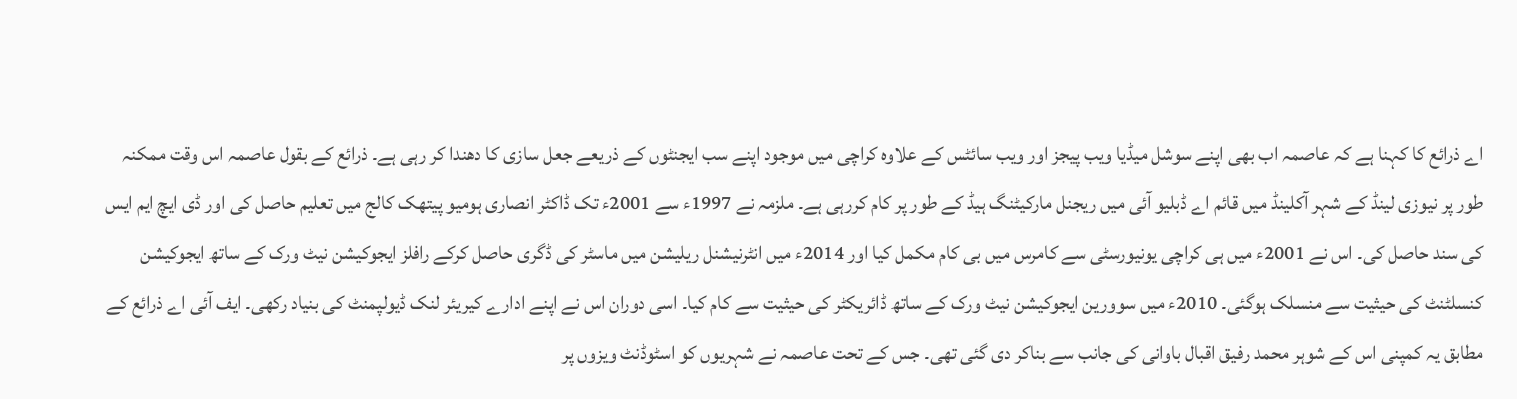اے ذرائع کا کہنا ہے کہ عاصمہ اب بھی اپنے سوشل میڈیا ویب پیجز اور ویب سائٹس کے علاوہ کراچی میں موجود اپنے سب ایجنٹوں کے ذریعے جعل سازی کا دھندا کر رہی ہے۔ ذرائع کے بقول عاصمہ اس وقت ممکنہ طور پر نیوزی لینڈ کے شہر آکلینڈ میں قائم اے ڈبلیو آئی میں ریجنل مارکیٹنگ ہیڈ کے طور پر کام کررہی ہے۔ ملزمہ نے 1997ء سے 2001ء تک ڈاکٹر انصاری ہومیو پیتھک کالج میں تعلیم حاصل کی اور ڈی ایچ ایم ایس کی سند حاصل کی۔ اس نے 2001ء میں ہی کراچی یونیورسٹی سے کامرس میں بی کام مکمل کیا اور 2014ء میں انٹرنیشنل ریلیشن میں ماسٹر کی ڈگری حاصل کرکے رافلز ایجوکیشن نیٹ ورک کے ساتھ ایجوکیشن کنسلٹنٹ کی حیثیت سے منسلک ہوگئی۔ 2010ء میں سوورین ایجوکیشن نیٹ ورک کے ساتھ ڈائریکٹر کی حیثیت سے کام کیا۔ اسی دوران اس نے اپنے ادارے کیریئر لنک ڈیولپمنٹ کی بنیاد رکھی۔ ایف آئی اے ذرائع کے مطابق یہ کمپنی اس کے شوہر محمد رفیق اقبال باوانی کی جانب سے بناکر دی گئی تھی۔ جس کے تحت عاصمہ نے شہریوں کو اسٹوڈنٹ ویزوں پر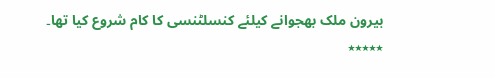بیرون ملک بھجوانے کیلئے کنسلٹنسی کا کام شروع کیا تھا۔
٭٭٭٭٭